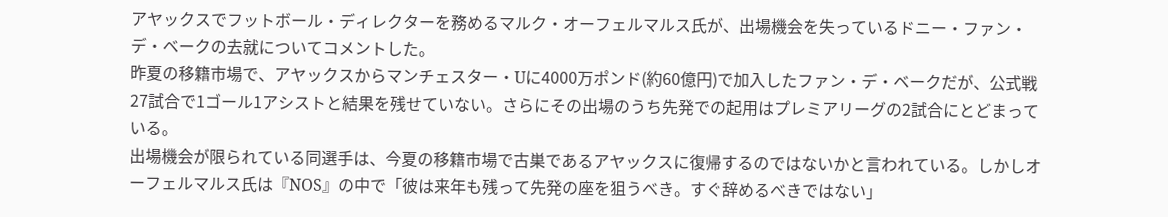アヤックスでフットボール・ディレクターを務めるマルク・オーフェルマルス氏が、出場機会を失っているドニー・ファン・デ・ベークの去就についてコメントした。
昨夏の移籍市場で、アヤックスからマンチェスター・Uに4000万ポンド(約60億円)で加入したファン・デ・ベークだが、公式戦27試合で1ゴール1アシストと結果を残せていない。さらにその出場のうち先発での起用はプレミアリーグの2試合にとどまっている。
出場機会が限られている同選手は、今夏の移籍市場で古巣であるアヤックスに復帰するのではないかと言われている。しかしオーフェルマルス氏は『NOS』の中で「彼は来年も残って先発の座を狙うべき。すぐ辞めるべきではない」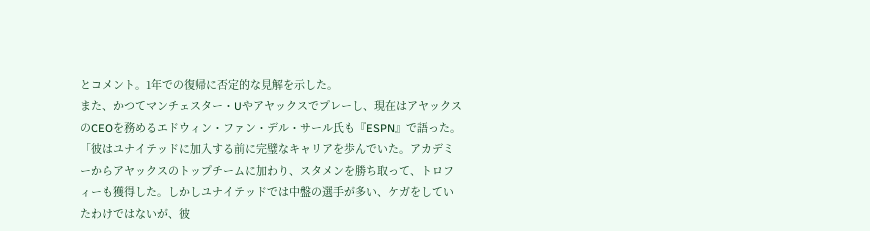とコメント。1年での復帰に否定的な見解を示した。
また、かつてマンチェスター・Uやアヤックスでプレーし、現在はアヤックスのCEOを務めるエドウィン・ファン・デル・サール氏も『ESPN』で語った。
「彼はユナイテッドに加入する前に完璧なキャリアを歩んでいた。アカデミーからアヤックスのトップチームに加わり、スタメンを勝ち取って、トロフィーも獲得した。しかしユナイテッドでは中盤の選手が多い、ケガをしていたわけではないが、彼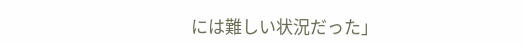には難しい状況だった」